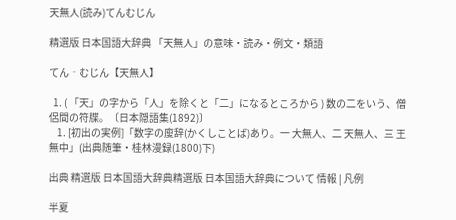天無人(読み)てんむじん

精選版 日本国語大辞典 「天無人」の意味・読み・例文・類語

てん‐むじん【天無人】

  1. ( 「天」の字から「人」を除くと「二」になるところから ) 数の二をいう、僧侶間の符牒。〔日本隠語集(1892)〕
    1. [初出の実例]「数字の廋辞(かくしことば)あり。一 大無人、二 天無人、三 王無中」(出典随筆・桂林漫録(1800)下)

出典 精選版 日本国語大辞典精選版 日本国語大辞典について 情報 | 凡例

半夏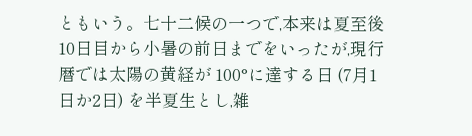ともいう。七十二候の一つで,本来は夏至後 10日目から小暑の前日までをいったが,現行暦では太陽の黄経が 100°に達する日 (7月1日か2日) を半夏生とし,雑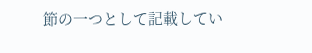節の一つとして記載してい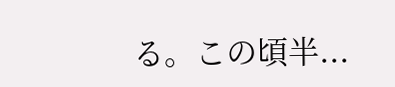る。この頃半...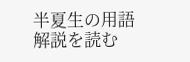半夏生の用語解説を読む